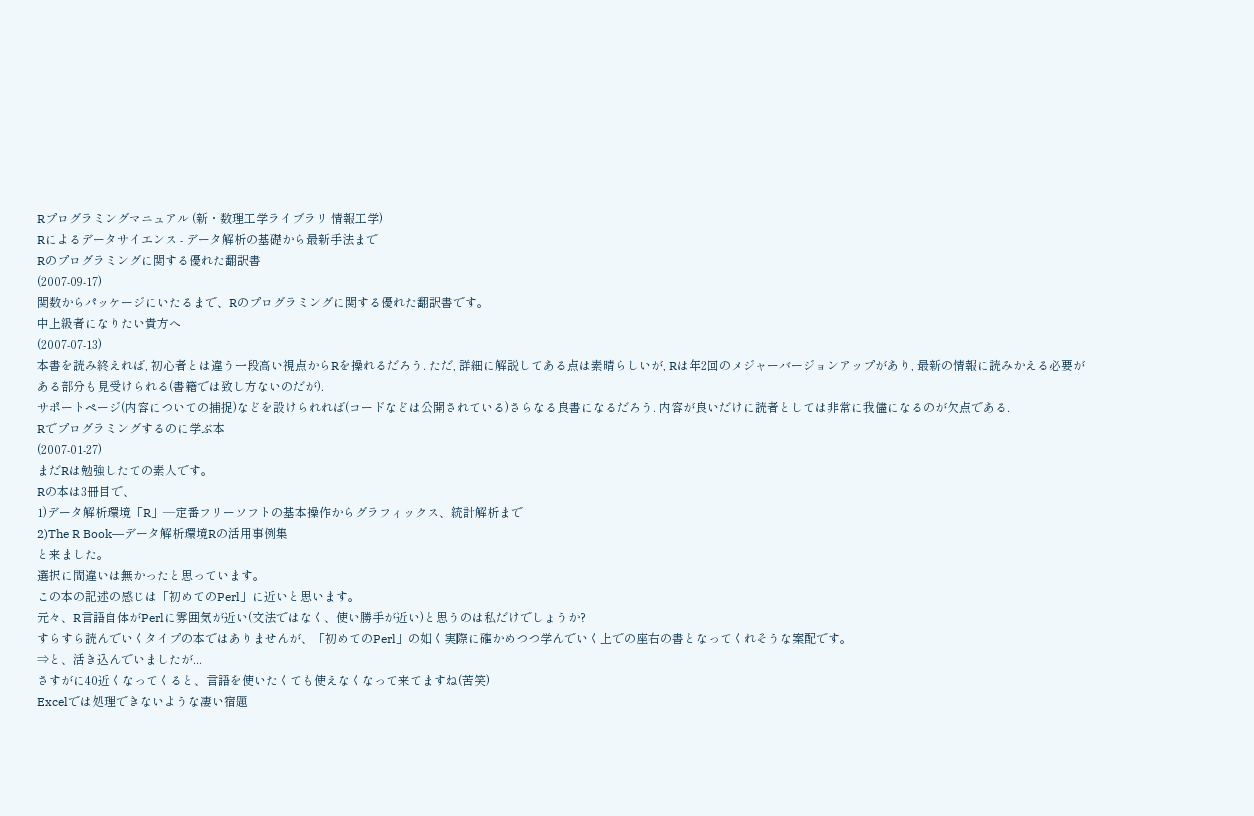Rプログラミングマニュアル (新・数理工学ライブラリ 情報工学)
Rによるデータサイエンス - データ解析の基礎から最新手法まで
Rのプログラミングに関する優れた翻訳書
(2007-09-17)
関数からパッケージにいたるまで、Rのプログラミングに関する優れた翻訳書です。
中上級者になりたい貴方へ
(2007-07-13)
本書を読み終えれば, 初心者とは違う一段高い視点からRを操れるだろう. ただ, 詳細に解説してある点は素晴らしいが, Rは年2回のメジャーバージョンアップがあり, 最新の情報に読みかえる必要がある部分も見受けられる(書籍では致し方ないのだが).
サポートページ(内容についての捕捉)などを設けられれば(コードなどは公開されている)さらなる良書になるだろう. 内容が良いだけに読者としては非常に我儘になるのが欠点である.
Rでプログラミングするのに学ぶ本
(2007-01-27)
まだRは勉強したての素人です。
Rの本は3冊目で、
1)データ解析環境「R」―定番フリーソフトの基本操作からグラフィックス、統計解析まで
2)The R Book―データ解析環境Rの活用事例集
と来ました。
選択に間違いは無かったと思っています。
この本の記述の感じは「初めてのPerl」に近いと思います。
元々、R言語自体がPerlに雰囲気が近い(文法ではなく、使い勝手が近い)と思うのは私だけでしょうか?
すらすら読んでいくタイプの本ではありませんが、「初めてのPerl」の如く実際に確かめつつ学んでいく上での座右の書となってくれそうな案配です。
⇒と、活き込んでいましたが...
さすがに40近くなってくると、言語を使いたくても使えなくなって来てますね(苦笑)
Excelでは処理できないような凄い宿題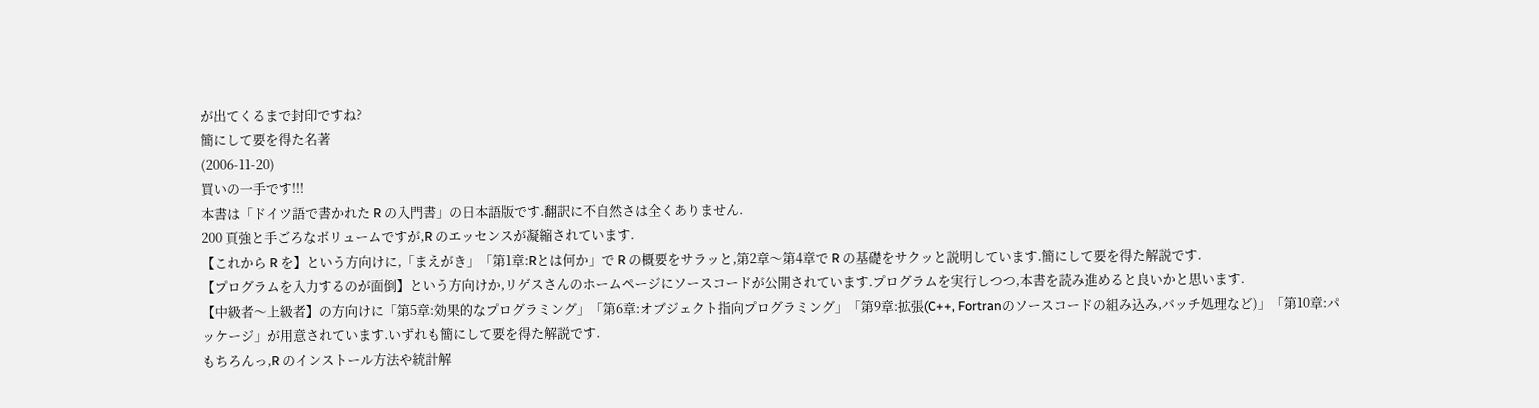が出てくるまで封印ですね?
簡にして要を得た名著
(2006-11-20)
買いの一手です!!!
本書は「ドイツ語で書かれた R の入門書」の日本語版です.翻訳に不自然さは全くありません.
200 頁強と手ごろなボリュームですが,R のエッセンスが凝縮されています.
【これから R を】という方向けに,「まえがき」「第1章:Rとは何か」で R の概要をサラッと,第2章〜第4章で R の基礎をサクッと説明しています.簡にして要を得た解説です.
【プログラムを入力するのが面倒】という方向けか,リゲスさんのホームページにソースコードが公開されています.プログラムを実行しつつ,本書を読み進めると良いかと思います.
【中級者〜上級者】の方向けに「第5章:効果的なプログラミング」「第6章:オブジェクト指向プログラミング」「第9章:拡張(C++, Fortranのソースコードの組み込み,バッチ処理など)」「第10章:パッケージ」が用意されています.いずれも簡にして要を得た解説です.
もちろんっ,R のインストール方法や統計解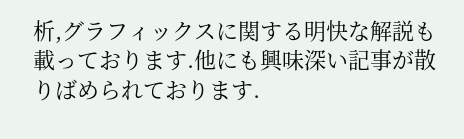析,グラフィックスに関する明快な解説も載っております.他にも興味深い記事が散りばめられております.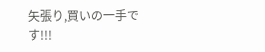矢張り,買いの一手です!!!